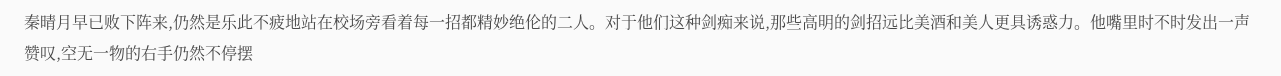秦晴月早已败下阵来,仍然是乐此不疲地站在校场旁看着每一招都精妙绝伦的二人。对于他们这种剑痴来说,那些高明的剑招远比美酒和美人更具诱惑力。他嘴里时不时发出一声赞叹,空无一物的右手仍然不停摆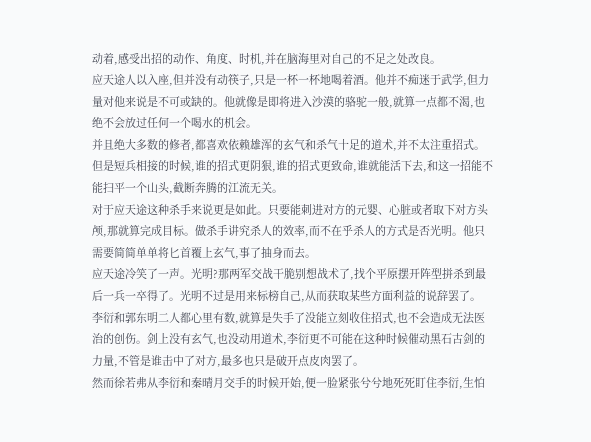动着,感受出招的动作、角度、时机,并在脑海里对自己的不足之处改良。
应天途人以入座,但并没有动筷子,只是一杯一杯地喝着酒。他并不痴迷于武学,但力量对他来说是不可或缺的。他就像是即将进入沙漠的骆驼一般,就算一点都不渴,也绝不会放过任何一个喝水的机会。
并且绝大多数的修者,都喜欢依赖雄浑的玄气和杀气十足的道术,并不太注重招式。但是短兵相接的时候,谁的招式更阴狠,谁的招式更致命,谁就能活下去,和这一招能不能扫平一个山头,截断奔腾的江流无关。
对于应天途这种杀手来说更是如此。只要能刺进对方的元婴、心脏或者取下对方头颅,那就算完成目标。做杀手讲究杀人的效率,而不在乎杀人的方式是否光明。他只需要简简单单将匕首覆上玄气,事了抽身而去。
应天途冷笑了一声。光明?那两军交战干脆别想战术了,找个平原摆开阵型拼杀到最后一兵一卒得了。光明不过是用来标榜自己,从而获取某些方面利益的说辞罢了。
李衍和郭东明二人都心里有数,就算是失手了没能立刻收住招式,也不会造成无法医治的创伤。剑上没有玄气,也没动用道术,李衍更不可能在这种时候催动黑石古剑的力量,不管是谁击中了对方,最多也只是破开点皮肉罢了。
然而徐若弗从李衍和秦晴月交手的时候开始,便一脸紧张兮兮地死死盯住李衍,生怕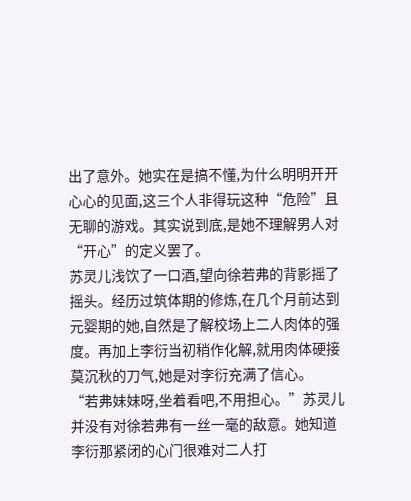出了意外。她实在是搞不懂,为什么明明开开心心的见面,这三个人非得玩这种“危险”且无聊的游戏。其实说到底,是她不理解男人对“开心”的定义罢了。
苏灵儿浅饮了一口酒,望向徐若弗的背影摇了摇头。经历过筑体期的修炼,在几个月前达到元婴期的她,自然是了解校场上二人肉体的强度。再加上李衍当初稍作化解,就用肉体硬接莫沉秋的刀气,她是对李衍充满了信心。
“若弗妹妹呀,坐着看吧,不用担心。”苏灵儿并没有对徐若弗有一丝一毫的敌意。她知道李衍那紧闭的心门很难对二人打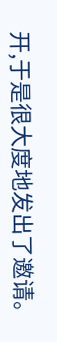开,于是很大度地发出了邀请。